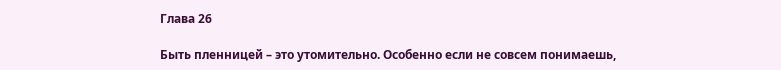Глава 26

Быть пленницей – это утомительно. Особенно если не совсем понимаешь,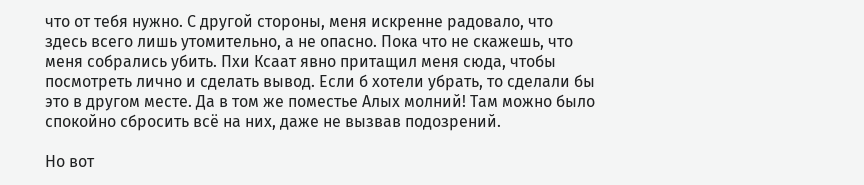что от тебя нужно. С другой стороны, меня искренне радовало, что здесь всего лишь утомительно, а не опасно. Пока что не скажешь, что меня собрались убить. Пхи Ксаат явно притащил меня сюда, чтобы посмотреть лично и сделать вывод. Если б хотели убрать, то сделали бы это в другом месте. Да в том же поместье Алых молний! Там можно было спокойно сбросить всё на них, даже не вызвав подозрений.

Но вот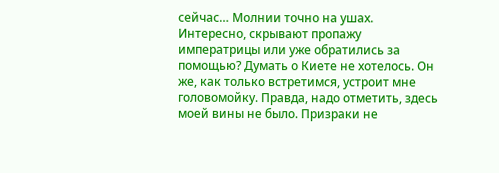сейчас… Молнии точно на ушах. Интересно, скрывают пропажу императрицы или уже обратились за помощью? Думать о Киете не хотелось. Он же, как только встретимся, устроит мне головомойку. Правда, надо отметить, здесь моей вины не было. Призраки не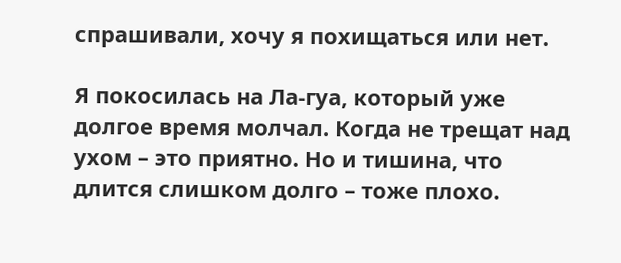спрашивали, хочу я похищаться или нет.

Я покосилась на Ла-гуа, который уже долгое время молчал. Когда не трещат над ухом – это приятно. Но и тишина, что длится слишком долго – тоже плохо.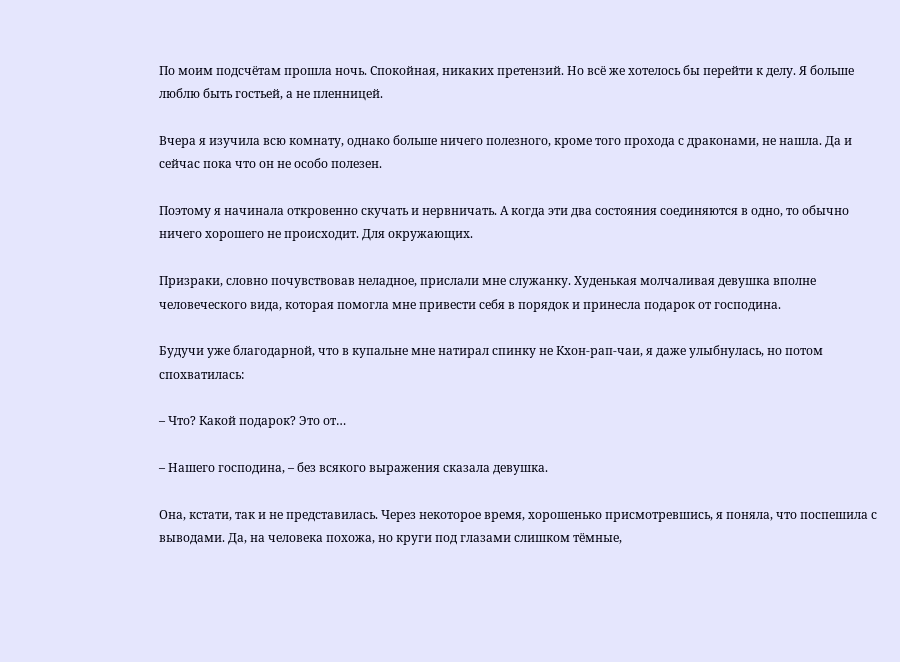По моим подсчётам прошла ночь. Спокойная, никаких претензий. Но всё же хотелось бы перейти к делу. Я больше люблю быть гостьей, а не пленницей.

Вчера я изучила всю комнату, однако больше ничего полезного, кроме того прохода с драконами, не нашла. Да и сейчас пока что он не особо полезен.

Поэтому я начинала откровенно скучать и нервничать. А когда эти два состояния соединяются в одно, то обычно ничего хорошего не происходит. Для окружающих.

Призраки, словно почувствовав неладное, прислали мне служанку. Худенькая молчаливая девушка вполне человеческого вида, которая помогла мне привести себя в порядок и принесла подарок от господина.

Будучи уже благодарной, что в купальне мне натирал спинку не Кхон-рап-чаи, я даже улыбнулась, но потом спохватилась:

– Что? Какой подарок? Это от…

– Нашего господина, – без всякого выражения сказала девушка.

Она, кстати, так и не представилась. Через некоторое время, хорошенько присмотревшись, я поняла, что поспешила с выводами. Да, на человека похожа, но круги под глазами слишком тёмные,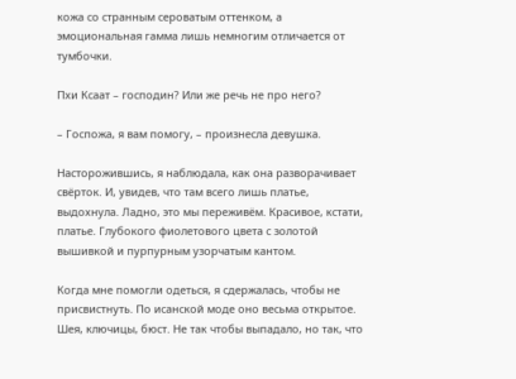кожа со странным сероватым оттенком, а эмоциональная гамма лишь немногим отличается от тумбочки.

Пхи Ксаат – господин? Или же речь не про него?

– Госпожа, я вам помогу, – произнесла девушка.

Насторожившись, я наблюдала, как она разворачивает свёрток. И, увидев, что там всего лишь платье, выдохнула. Ладно, это мы переживём. Красивое, кстати, платье. Глубокого фиолетового цвета с золотой вышивкой и пурпурным узорчатым кантом.

Когда мне помогли одеться, я сдержалась, чтобы не присвистнуть. По исанской моде оно весьма открытое. Шея, ключицы, бюст. Не так чтобы выпадало, но так, что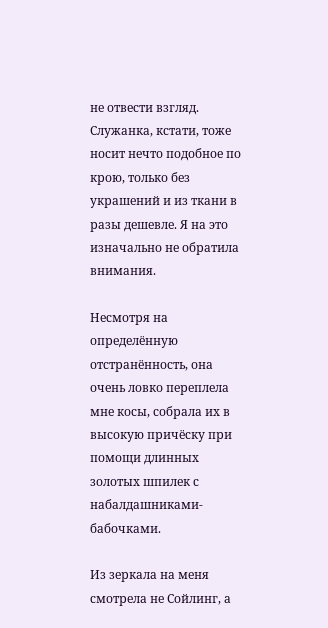не отвести взгляд. Служанка, кстати, тоже носит нечто подобное по крою, только без украшений и из ткани в разы дешевле. Я на это изначально не обратила внимания.

Несмотря на определённую отстранённость, она очень ловко переплела мне косы, собрала их в высокую причёску при помощи длинных золотых шпилек с набалдашниками-бабочками.

Из зеркала на меня смотрела не Сойлинг, а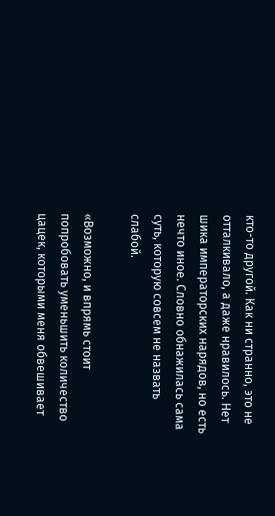кто-то другой. Как ни странно, это не отталкивало, а даже нравилось. Нет шика императорских нарядов, но есть нечто иное. Словно обнажилась сама суть, которую совсем не назвать слабой.

«Возможно, и впрямь стоит попробовать уменьшить количество цацек, которыми меня обвешивает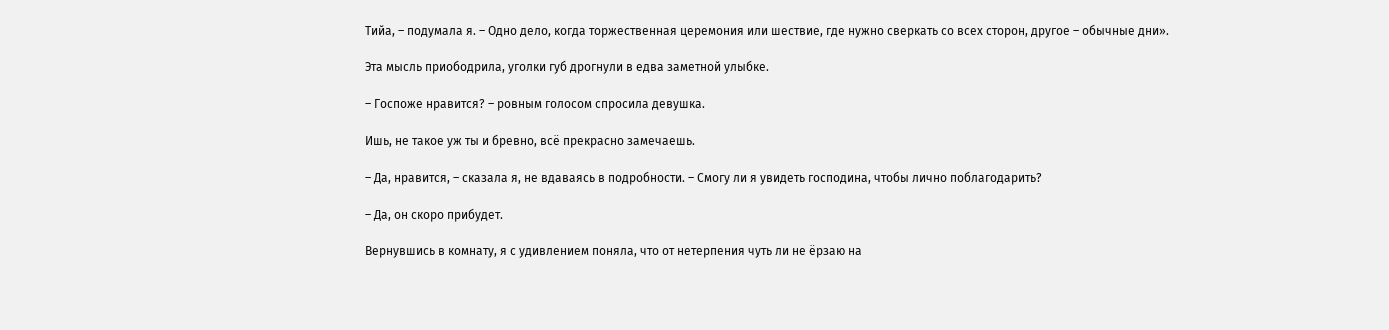Тийа, – подумала я. – Одно дело, когда торжественная церемония или шествие, где нужно сверкать со всех сторон, другое – обычные дни».

Эта мысль приободрила, уголки губ дрогнули в едва заметной улыбке.

– Госпоже нравится? – ровным голосом спросила девушка.

Ишь, не такое уж ты и бревно, всё прекрасно замечаешь.

– Да, нравится, – сказала я, не вдаваясь в подробности. – Смогу ли я увидеть господина, чтобы лично поблагодарить?

– Да, он скоро прибудет.

Вернувшись в комнату, я с удивлением поняла, что от нетерпения чуть ли не ёрзаю на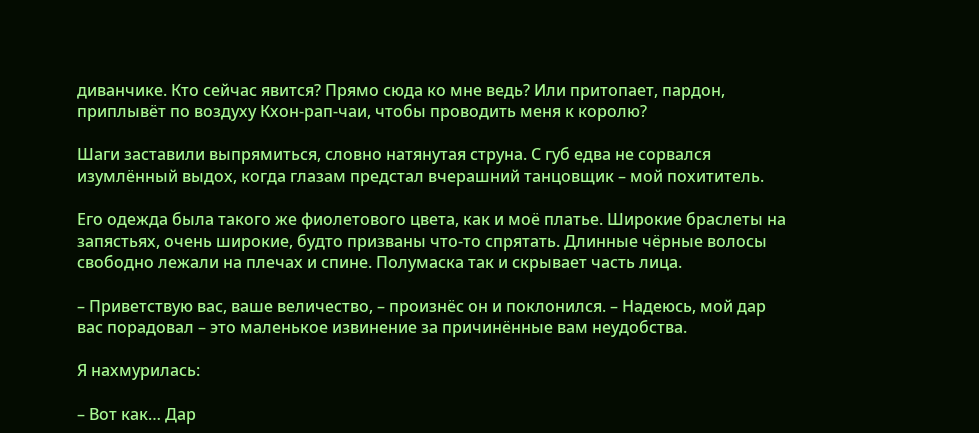диванчике. Кто сейчас явится? Прямо сюда ко мне ведь? Или притопает, пардон, приплывёт по воздуху Кхон-рап-чаи, чтобы проводить меня к королю?

Шаги заставили выпрямиться, словно натянутая струна. С губ едва не сорвался изумлённый выдох, когда глазам предстал вчерашний танцовщик – мой похититель.

Его одежда была такого же фиолетового цвета, как и моё платье. Широкие браслеты на запястьях, очень широкие, будто призваны что-то спрятать. Длинные чёрные волосы свободно лежали на плечах и спине. Полумаска так и скрывает часть лица.

– Приветствую вас, ваше величество, – произнёс он и поклонился. – Надеюсь, мой дар вас порадовал – это маленькое извинение за причинённые вам неудобства.

Я нахмурилась:

– Вот как… Дар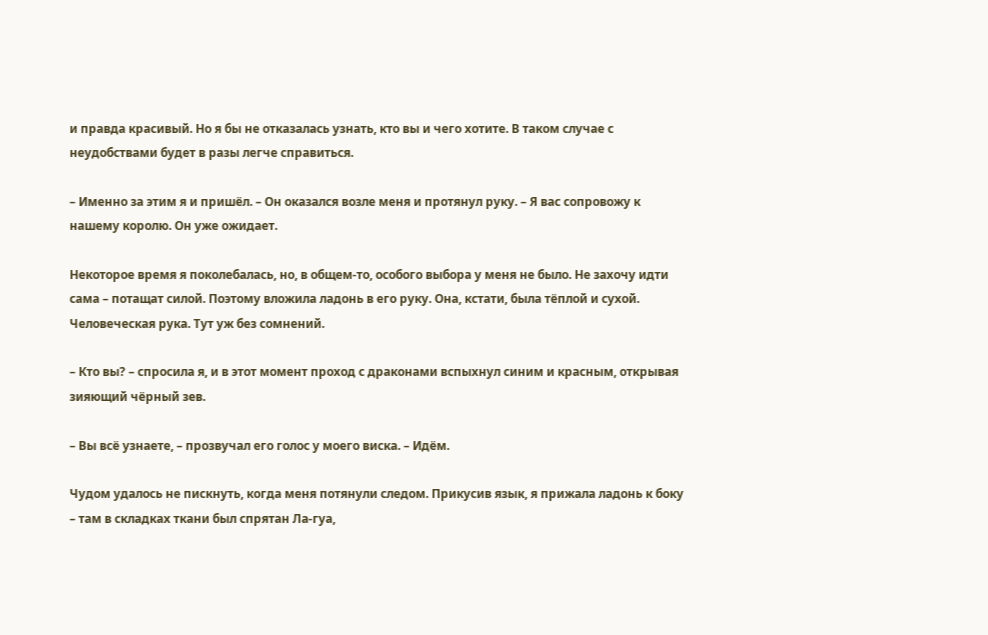и правда красивый. Но я бы не отказалась узнать, кто вы и чего хотите. В таком случае с неудобствами будет в разы легче справиться.

– Именно за этим я и пришёл. – Он оказался возле меня и протянул руку. – Я вас сопровожу к нашему королю. Он уже ожидает.

Некоторое время я поколебалась, но, в общем-то, особого выбора у меня не было. Не захочу идти сама – потащат силой. Поэтому вложила ладонь в его руку. Она, кстати, была тёплой и сухой. Человеческая рука. Тут уж без сомнений.

– Кто вы? – спросила я, и в этот момент проход с драконами вспыхнул синим и красным, открывая зияющий чёрный зев.

– Вы всё узнаете, – прозвучал его голос у моего виска. – Идём.

Чудом удалось не пискнуть, когда меня потянули следом. Прикусив язык, я прижала ладонь к боку – там в складках ткани был спрятан Ла-гуа,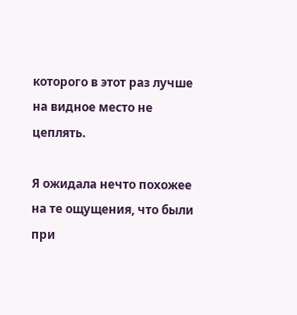которого в этот раз лучше на видное место не цеплять.

Я ожидала нечто похожее на те ощущения, что были при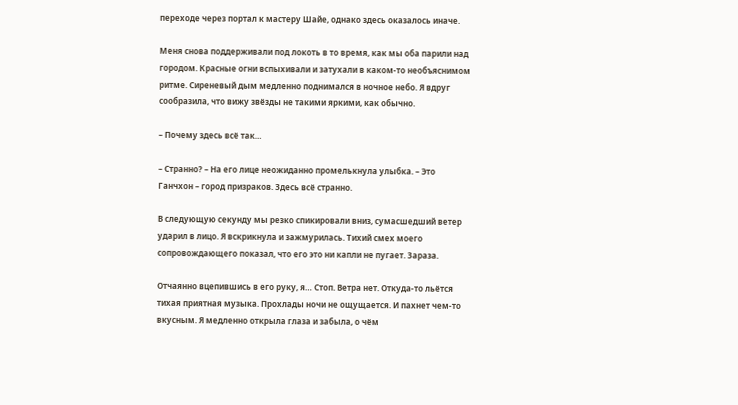переходе через портал к мастеру Шайе, однако здесь оказалось иначе.

Меня снова поддерживали под локоть в то время, как мы оба парили над городом. Красные огни вспыхивали и затухали в каком-то необъяснимом ритме. Сиреневый дым медленно поднимался в ночное небо. Я вдруг сообразила, что вижу звёзды не такими яркими, как обычно.

– Почему здесь всё так…

– Странно? – На его лице неожиданно промелькнула улыбка. – Это Ганчхон – город призраков. Здесь всё странно.

В следующую секунду мы резко спикировали вниз, сумасшедший ветер ударил в лицо. Я вскрикнула и зажмурилась. Тихий смех моего сопровождающего показал, что его это ни капли не пугает. Зараза.

Отчаянно вцепившись в его руку, я… Стоп. Ветра нет. Откуда-то льётся тихая приятная музыка. Прохлады ночи не ощущается. И пахнет чем-то вкусным. Я медленно открыла глаза и забыла, о чём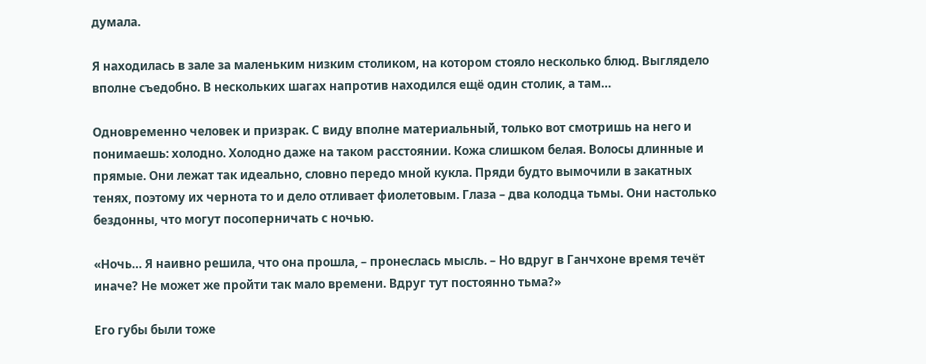думала.

Я находилась в зале за маленьким низким столиком, на котором стояло несколько блюд. Выглядело вполне съедобно. В нескольких шагах напротив находился ещё один столик, а там…

Одновременно человек и призрак. С виду вполне материальный, только вот смотришь на него и понимаешь: холодно. Холодно даже на таком расстоянии. Кожа слишком белая. Волосы длинные и прямые. Они лежат так идеально, словно передо мной кукла. Пряди будто вымочили в закатных тенях, поэтому их чернота то и дело отливает фиолетовым. Глаза – два колодца тьмы. Они настолько бездонны, что могут посоперничать с ночью.

«Ночь… Я наивно решила, что она прошла, – пронеслась мысль. – Но вдруг в Ганчхоне время течёт иначе? Не может же пройти так мало времени. Вдруг тут постоянно тьма?»

Его губы были тоже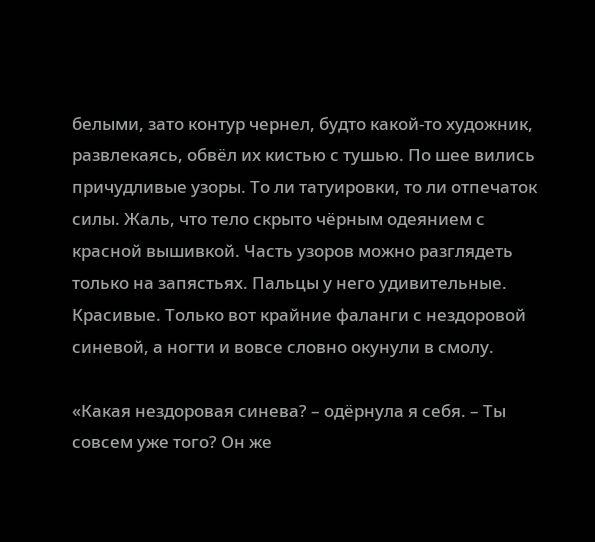белыми, зато контур чернел, будто какой-то художник, развлекаясь, обвёл их кистью с тушью. По шее вились причудливые узоры. То ли татуировки, то ли отпечаток силы. Жаль, что тело скрыто чёрным одеянием с красной вышивкой. Часть узоров можно разглядеть только на запястьях. Пальцы у него удивительные. Красивые. Только вот крайние фаланги с нездоровой синевой, а ногти и вовсе словно окунули в смолу.

«Какая нездоровая синева? – одёрнула я себя. – Ты совсем уже того? Он же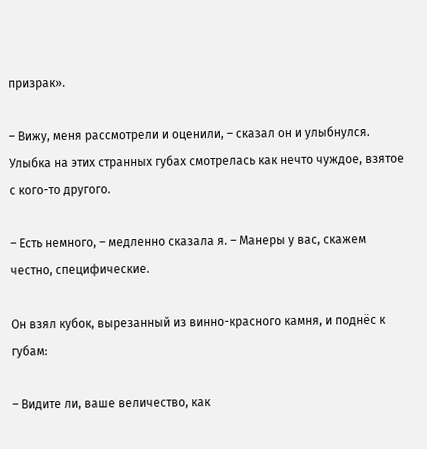призрак».

– Вижу, меня рассмотрели и оценили, – сказал он и улыбнулся. Улыбка на этих странных губах смотрелась как нечто чуждое, взятое с кого-то другого.

– Есть немного, – медленно сказала я. – Манеры у вас, скажем честно, специфические.

Он взял кубок, вырезанный из винно-красного камня, и поднёс к губам:

– Видите ли, ваше величество, как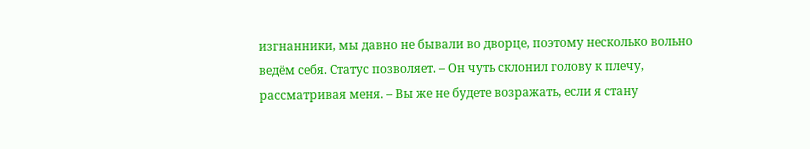изгнанники, мы давно не бывали во дворце, поэтому несколько вольно ведём себя. Статус позволяет. – Он чуть склонил голову к плечу, рассматривая меня. – Вы же не будете возражать, если я стану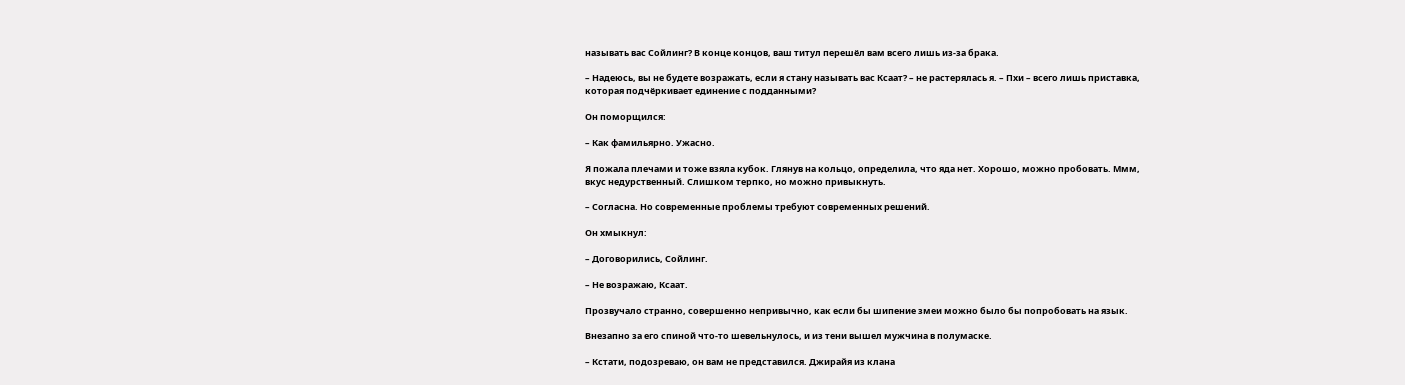называть вас Сойлинг? В конце концов, ваш титул перешёл вам всего лишь из-за брака.

– Надеюсь, вы не будете возражать, если я стану называть вас Ксаат? – не растерялась я. – Пхи – всего лишь приставка, которая подчёркивает единение с подданными?

Он поморщился:

– Как фамильярно. Ужасно.

Я пожала плечами и тоже взяла кубок. Глянув на кольцо, определила, что яда нет. Хорошо, можно пробовать. Ммм, вкус недурственный. Слишком терпко, но можно привыкнуть.

– Согласна. Но современные проблемы требуют современных решений.

Он хмыкнул:

– Договорились, Сойлинг.

– Не возражаю, Ксаат.

Прозвучало странно, совершенно непривычно, как если бы шипение змеи можно было бы попробовать на язык.

Внезапно за его спиной что-то шевельнулось, и из тени вышел мужчина в полумаске.

– Кстати, подозреваю, он вам не представился. Джирайя из клана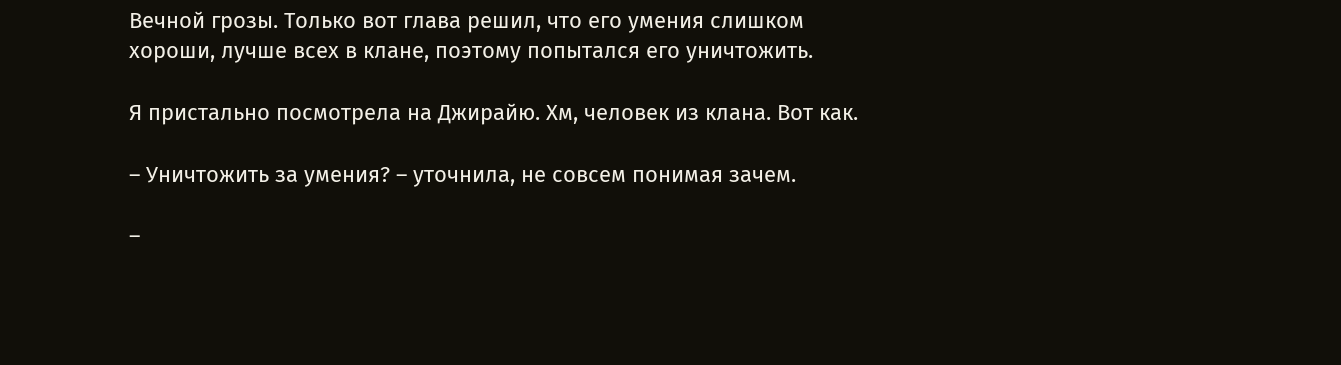Вечной грозы. Только вот глава решил, что его умения слишком хороши, лучше всех в клане, поэтому попытался его уничтожить.

Я пристально посмотрела на Джирайю. Хм, человек из клана. Вот как.

– Уничтожить за умения? – уточнила, не совсем понимая зачем.

–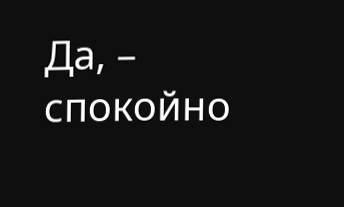Да, – спокойно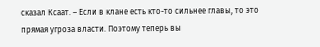сказал Ксаат. – Если в клане есть кто-то сильнее главы, то это прямая угроза власти. Поэтому теперь вы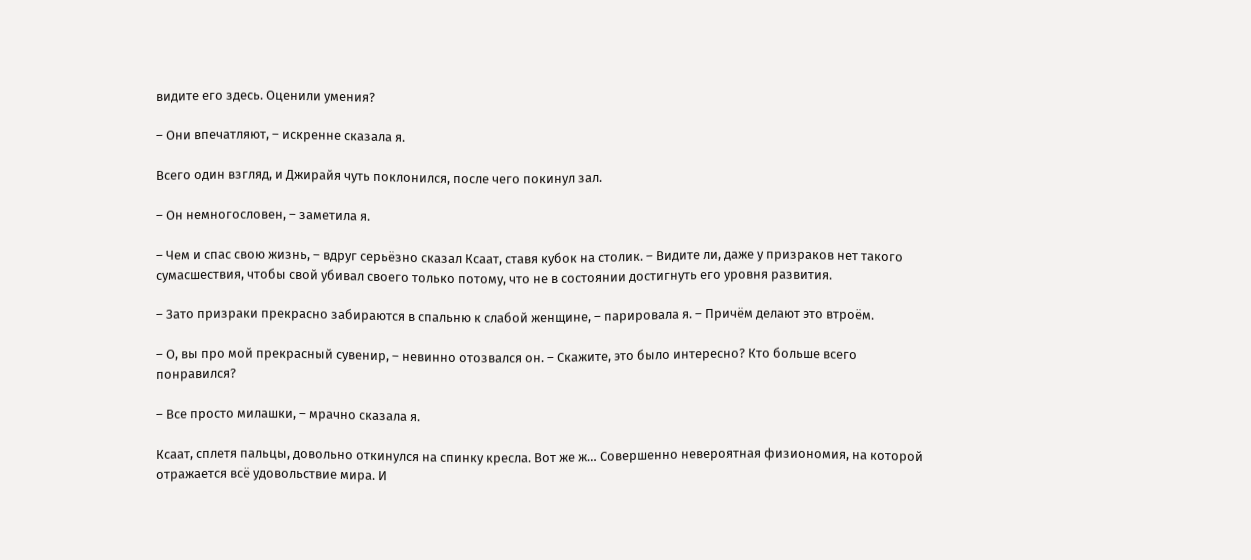видите его здесь. Оценили умения?

– Они впечатляют, – искренне сказала я.

Всего один взгляд, и Джирайя чуть поклонился, после чего покинул зал.

– Он немногословен, – заметила я.

– Чем и спас свою жизнь, – вдруг серьёзно сказал Ксаат, ставя кубок на столик. – Видите ли, даже у призраков нет такого сумасшествия, чтобы свой убивал своего только потому, что не в состоянии достигнуть его уровня развития.

– Зато призраки прекрасно забираются в спальню к слабой женщине, – парировала я. – Причём делают это втроём.

– О, вы про мой прекрасный сувенир, – невинно отозвался он. – Скажите, это было интересно? Кто больше всего понравился?

– Все просто милашки, – мрачно сказала я.

Ксаат, сплетя пальцы, довольно откинулся на спинку кресла. Вот же ж… Совершенно невероятная физиономия, на которой отражается всё удовольствие мира. И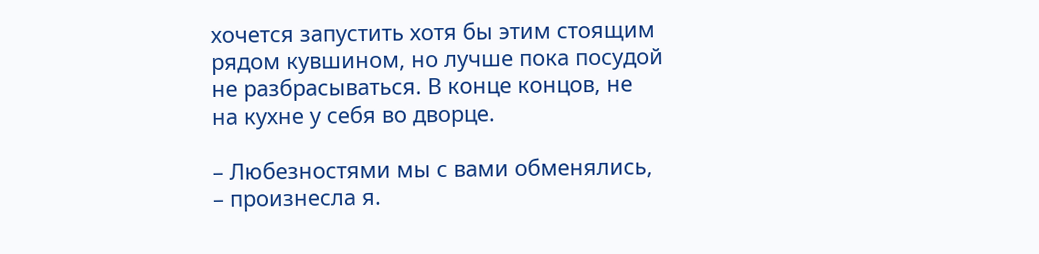хочется запустить хотя бы этим стоящим рядом кувшином, но лучше пока посудой не разбрасываться. В конце концов, не на кухне у себя во дворце.

– Любезностями мы с вами обменялись, – произнесла я.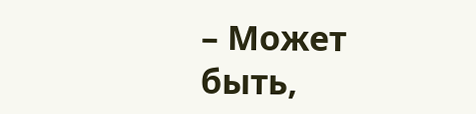– Может быть,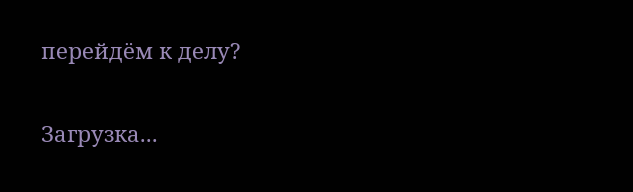перейдём к делу?

Загрузка...